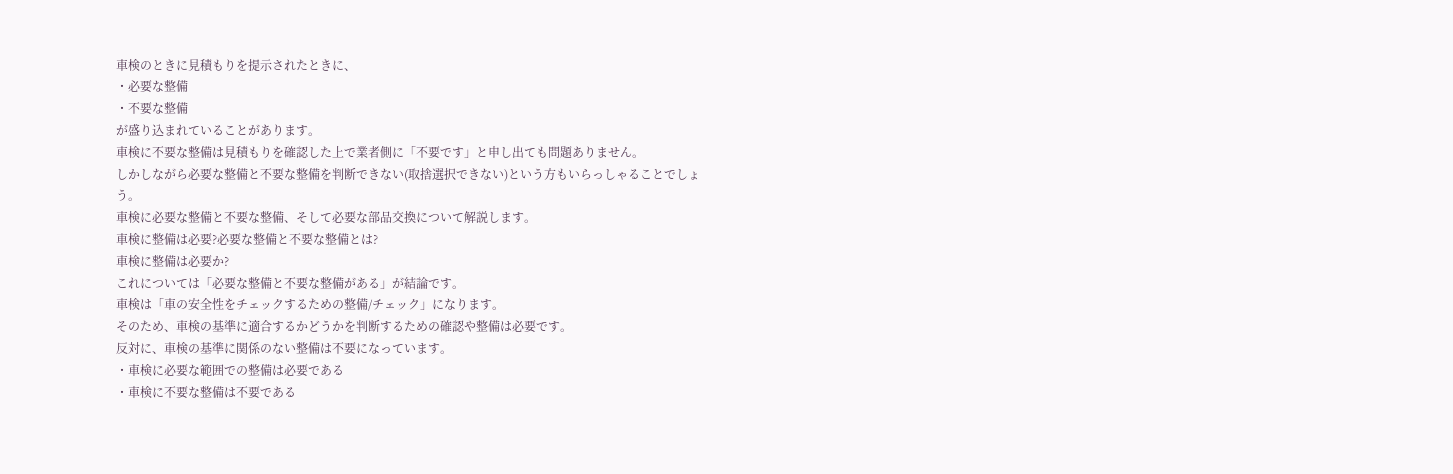車検のときに見積もりを提示されたときに、
・必要な整備
・不要な整備
が盛り込まれていることがあります。
車検に不要な整備は見積もりを確認した上で業者側に「不要です」と申し出ても問題ありません。
しかしながら必要な整備と不要な整備を判断できない(取捨選択できない)という方もいらっしゃることでしょう。
車検に必要な整備と不要な整備、そして必要な部品交換について解説します。
車検に整備は必要?必要な整備と不要な整備とは?
車検に整備は必要か?
これについては「必要な整備と不要な整備がある」が結論です。
車検は「車の安全性をチェックするための整備/チェック」になります。
そのため、車検の基準に適合するかどうかを判断するための確認や整備は必要です。
反対に、車検の基準に関係のない整備は不要になっています。
・車検に必要な範囲での整備は必要である
・車検に不要な整備は不要である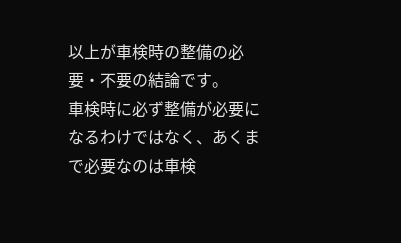以上が車検時の整備の必要・不要の結論です。
車検時に必ず整備が必要になるわけではなく、あくまで必要なのは車検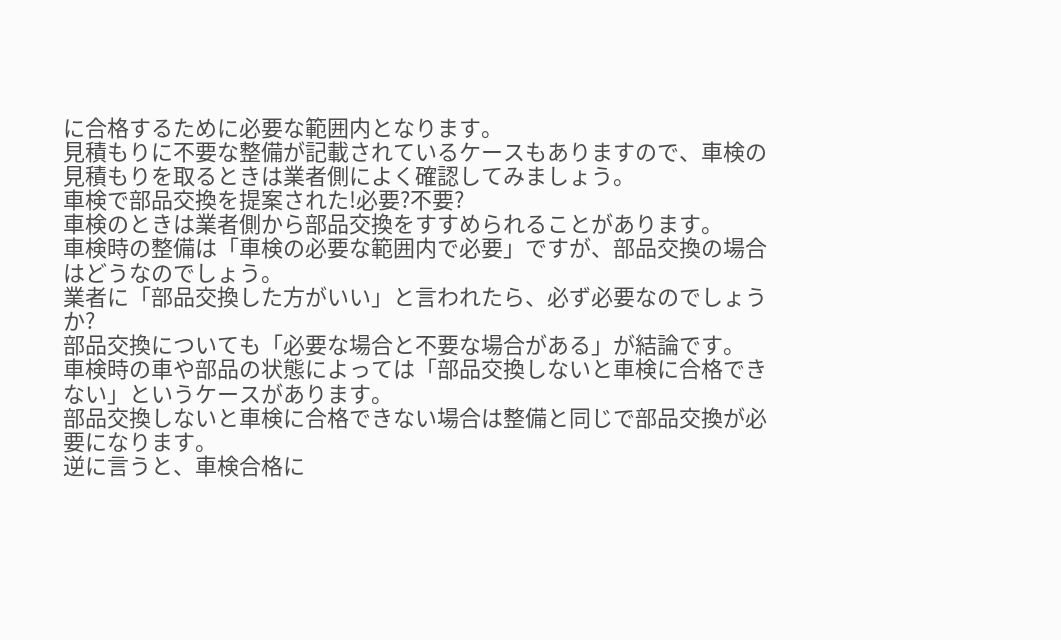に合格するために必要な範囲内となります。
見積もりに不要な整備が記載されているケースもありますので、車検の見積もりを取るときは業者側によく確認してみましょう。
車検で部品交換を提案された!必要?不要?
車検のときは業者側から部品交換をすすめられることがあります。
車検時の整備は「車検の必要な範囲内で必要」ですが、部品交換の場合はどうなのでしょう。
業者に「部品交換した方がいい」と言われたら、必ず必要なのでしょうか?
部品交換についても「必要な場合と不要な場合がある」が結論です。
車検時の車や部品の状態によっては「部品交換しないと車検に合格できない」というケースがあります。
部品交換しないと車検に合格できない場合は整備と同じで部品交換が必要になります。
逆に言うと、車検合格に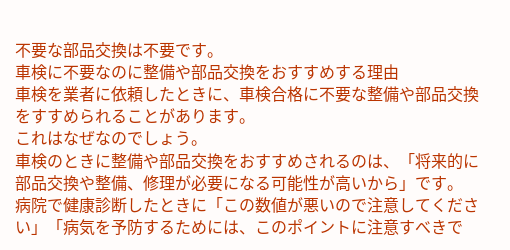不要な部品交換は不要です。
車検に不要なのに整備や部品交換をおすすめする理由
車検を業者に依頼したときに、車検合格に不要な整備や部品交換をすすめられることがあります。
これはなぜなのでしょう。
車検のときに整備や部品交換をおすすめされるのは、「将来的に部品交換や整備、修理が必要になる可能性が高いから」です。
病院で健康診断したときに「この数値が悪いので注意してください」「病気を予防するためには、このポイントに注意すべきで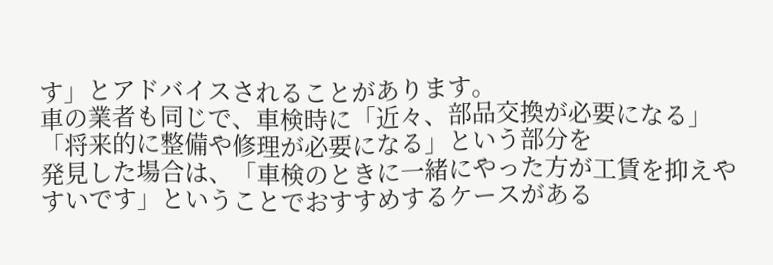す」とアドバイスされることがあります。
車の業者も同じで、車検時に「近々、部品交換が必要になる」「将来的に整備や修理が必要になる」という部分を
発見した場合は、「車検のときに一緒にやった方が工賃を抑えやすいです」ということでおすすめするケースがある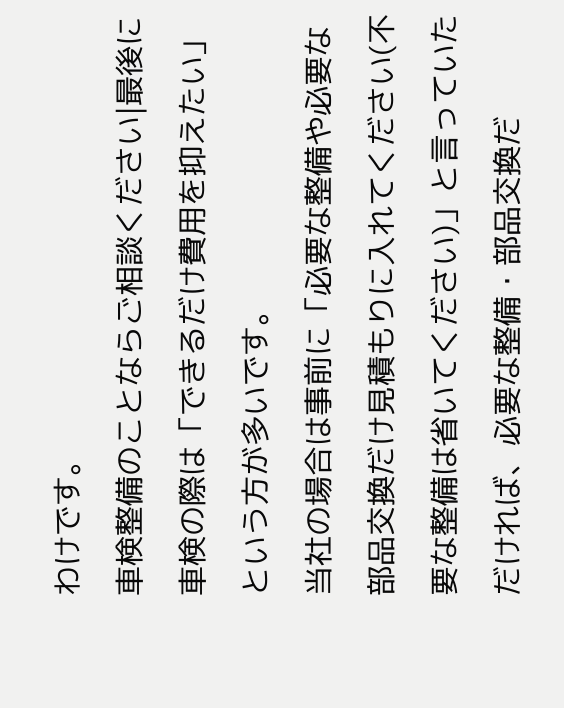わけです。
車検整備のことならご相談ください|最後に
車検の際は「できるだけ費用を抑えたい」という方が多いです。
当社の場合は事前に「必要な整備や必要な部品交換だけ見積もりに入れてください(不要な整備は省いてください)」と言っていただければ、必要な整備・部品交換だ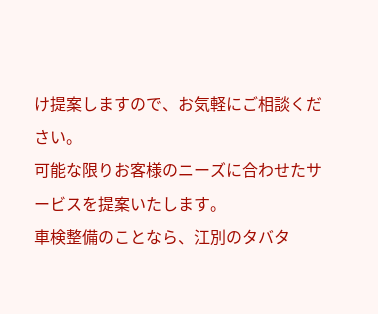け提案しますので、お気軽にご相談ください。
可能な限りお客様のニーズに合わせたサービスを提案いたします。
車検整備のことなら、江別のタバタ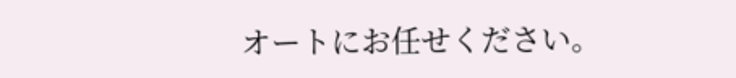オートにお任せください。